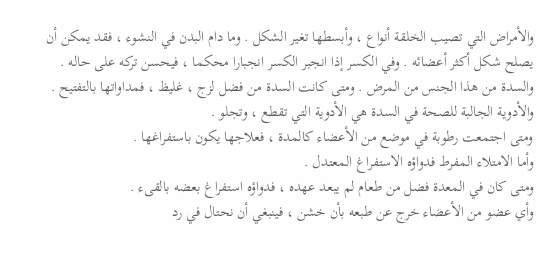والأمراض التي تصيب الخلقة أنواع ، وأبسطها تغير الشكل . وما دام البدن في النشوء ، فقد يمكن أن يصلح شكل أكثر أعضائه . وفي الكسر إذا انجبر الكسر انجبارا محكما ، فيحسن تركه على حاله .
والسدة من هذا الجنس من المرض . ومتى كانت السدة من فضل لزج ، غليظ ، فمداواتها بالتفتيح . والأدوية الجالبة للصحة في السدة هي الأدوية التي تقطع ، وتجلو .
ومتى اجتمعت رطوبة في موضع من الأعضاء كالمدة ، فعلاجها يكون باستفراغها .
وأما الامتلاء المفرط فدواؤه الاستفراغ المعتدل .
ومتى كان في المعدة فضل من طعام لم يبعد عهده ، فدواؤه استفراغ بعضه بالقىء .
وأي عضو من الأعضاء خرج عن طبعه بأن خشن ، فينبغي أن نحتال في رد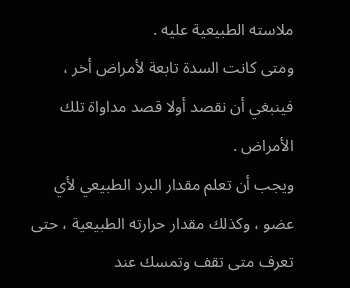ملاسته الطبيعية عليه .
ومتى كانت السدة تابعة لأمراض أخر ، فينبغي أن نقصد أولا قصد مداواة تلك الأمراض .
ويجب أن تعلم مقدار البرد الطبيعي لأي عضو ، وكذلك مقدار حرارته الطبيعية ، حتى تعرف متى تقف وتمسك عند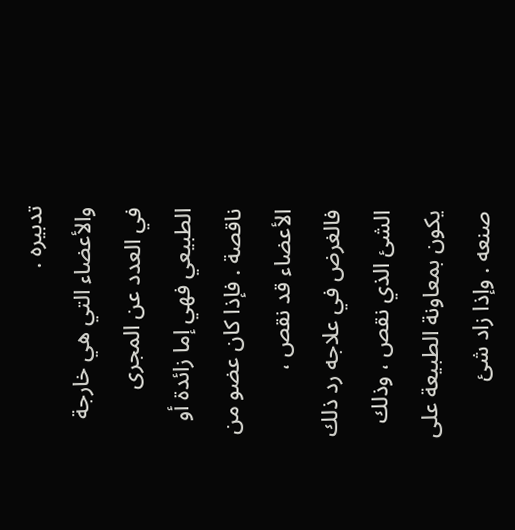تدبيره .
والأعضاء التي هي خارجة في العدد عن المجرى الطبيعي فهي إما زائدة أو ناقصة . فإذا كان عضو من الأعضاء قد نقص ، فالغرض في علاجه رد ذلك الشئ الذي نقص ، وذلك يكون بمعاونة الطبيعة على صنعه . وإذا زاد شئ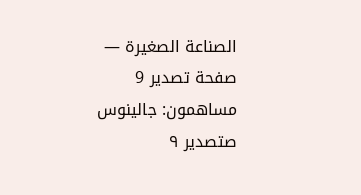الصناعة الصغيرة — صفحة تصدير 9
مساهمون: جالينوس
صتصدير ٩